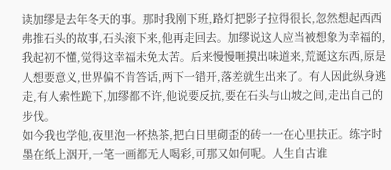读加缪是去年冬天的事。那时我刚下班,路灯把影子拉得很长,忽然想起西西弗推石头的故事,石头滚下来,他再走回去。加缪说这人应当被想象为幸福的,我起初不懂,觉得这幸福未免太苦。后来慢慢咂摸出味道来,荒诞这东西,原是人想要意义,世界偏不肯答话,两下一错开,落差就生出来了。有人因此纵身逃走,有人索性跪下,加缪都不许,他说要反抗,要在石头与山坡之间,走出自己的步伐。
如今我也学他,夜里泡一杯热茶,把白日里砌歪的砖一一在心里扶正。练字时墨在纸上洇开,一笔一画都无人喝彩,可那又如何呢。人生自古谁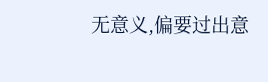无意义,偏要过出意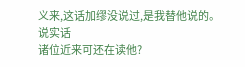义来,这话加缪没说过,是我替他说的。
说实话
诸位近来可还在读他?